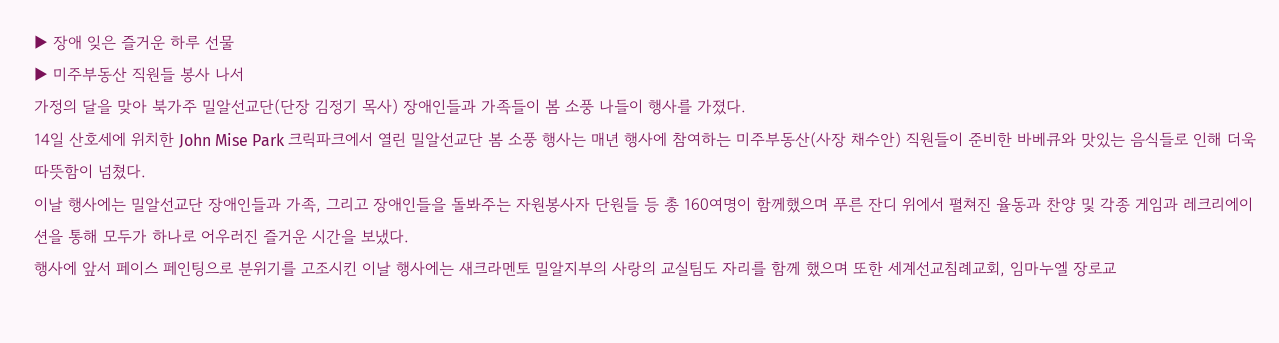▶ 장애 잊은 즐거운 하루 선물
▶ 미주부동산 직원들 봉사 나서
가정의 달을 맞아 북가주 밀알선교단(단장 김정기 목사) 장애인들과 가족들이 봄 소풍 나들이 행사를 가졌다.
14일 산호세에 위치한 John Mise Park 크릭파크에서 열린 밀알선교단 봄 소풍 행사는 매년 행사에 참여하는 미주부동산(사장 채수안) 직원들이 준비한 바베큐와 맛있는 음식들로 인해 더욱 따뜻함이 넘쳤다.
이날 행사에는 밀알선교단 장애인들과 가족, 그리고 장애인들을 돌봐주는 자원봉사자 단원들 등 총 160여명이 함께했으며 푸른 잔디 위에서 펼쳐진 율동과 찬양 및 각종 게임과 레크리에이션을 통해 모두가 하나로 어우러진 즐거운 시간을 보냈다.
행사에 앞서 페이스 페인팅으로 분위기를 고조시킨 이날 행사에는 새크라멘토 밀알지부의 사랑의 교실팀도 자리를 함께 했으며 또한 세계선교침례교회, 임마누엘 장로교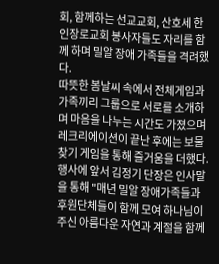회, 함께하는 선교교회, 산호세 한인장로교회 봉사자들도 자리를 함께 하며 밀알 장애 가족들을 격려했다.
따뜻한 봄날씨 속에서 전체게임과 가족끼리 그룹으로 서로를 소개하며 마음을 나누는 시간도 가졌으며 레크리에이션이 끝난 후에는 보물찾기 게임을 통해 즐거움을 더했다.
행사에 앞서 김정기 단장은 인사말을 통해 "매년 밀알 장애가족들과 후원단체들이 함께 모여 하나님이 주신 아름다운 자연과 계절을 함께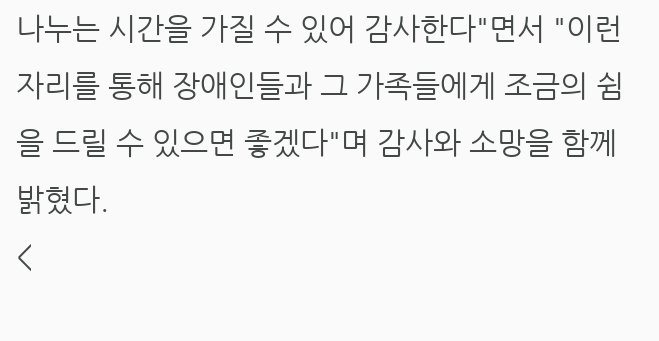나누는 시간을 가질 수 있어 감사한다"면서 "이런 자리를 통해 장애인들과 그 가족들에게 조금의 쉼을 드릴 수 있으면 좋겠다"며 감사와 소망을 함께 밝혔다.
<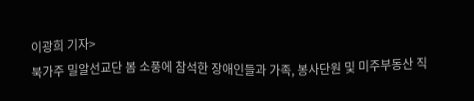이광희 기자>
북가주 밀알선교단 봄 소풍에 참석한 장애인들과 가족, 봉사단원 및 미주부동산 직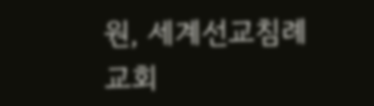원, 세계선교침례교회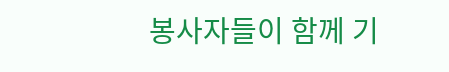봉사자들이 함께 기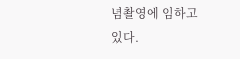념촬영에 임하고 있다.